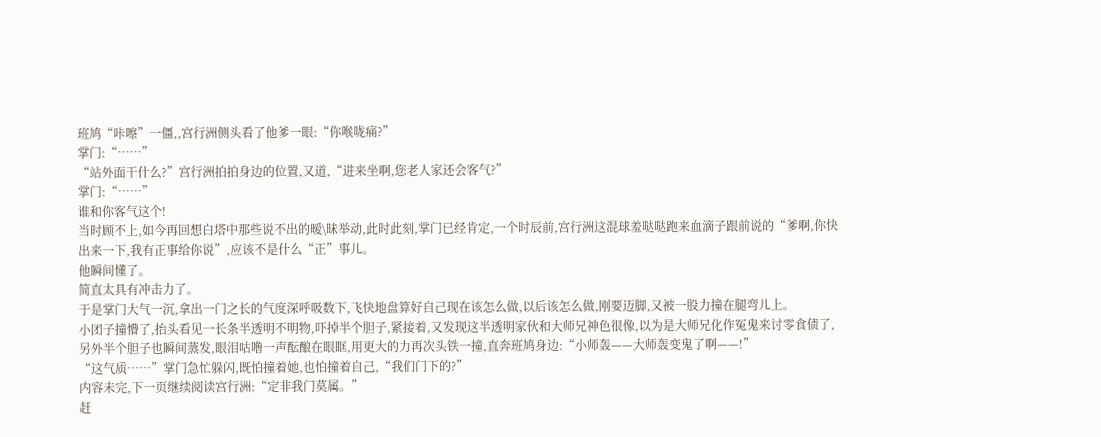班鸠“咔嚓”一僵,,宫行洲侧头看了他爹一眼:“你喉咙痛?”
掌门:“……”
“站外面干什么?”宫行洲拍拍身边的位置,又道,“进来坐啊,您老人家还会客气?”
掌门:“……”
谁和你客气这个!
当时顾不上,如今再回想白塔中那些说不出的暧\昧举动,此时此刻,掌门已经肯定,一个时辰前,宫行洲这混球羞哒哒跑来血滴子跟前说的“爹啊,你快出来一下,我有正事给你说”,应该不是什么“正”事儿。
他瞬间懂了。
简直太具有冲击力了。
于是掌门大气一沉,拿出一门之长的气度深呼吸数下,飞快地盘算好自己现在该怎么做,以后该怎么做,刚要迈脚,又被一股力撞在腿弯儿上。
小团子撞懵了,抬头看见一长条半透明不明物,吓掉半个胆子,紧接着,又发现这半透明家伙和大师兄神色很像,以为是大师兄化作冤鬼来讨零食债了,另外半个胆子也瞬间蒸发,眼泪咕噜一声酝酿在眼眶,用更大的力再次头铁一撞,直奔班鸠身边:“小师轰——大师轰变鬼了啊——!”
“这气质……”掌门急忙躲闪,既怕撞着她,也怕撞着自己,“我们门下的?”
内容未完,下一页继续阅读宫行洲:“定非我门莫属。”
赶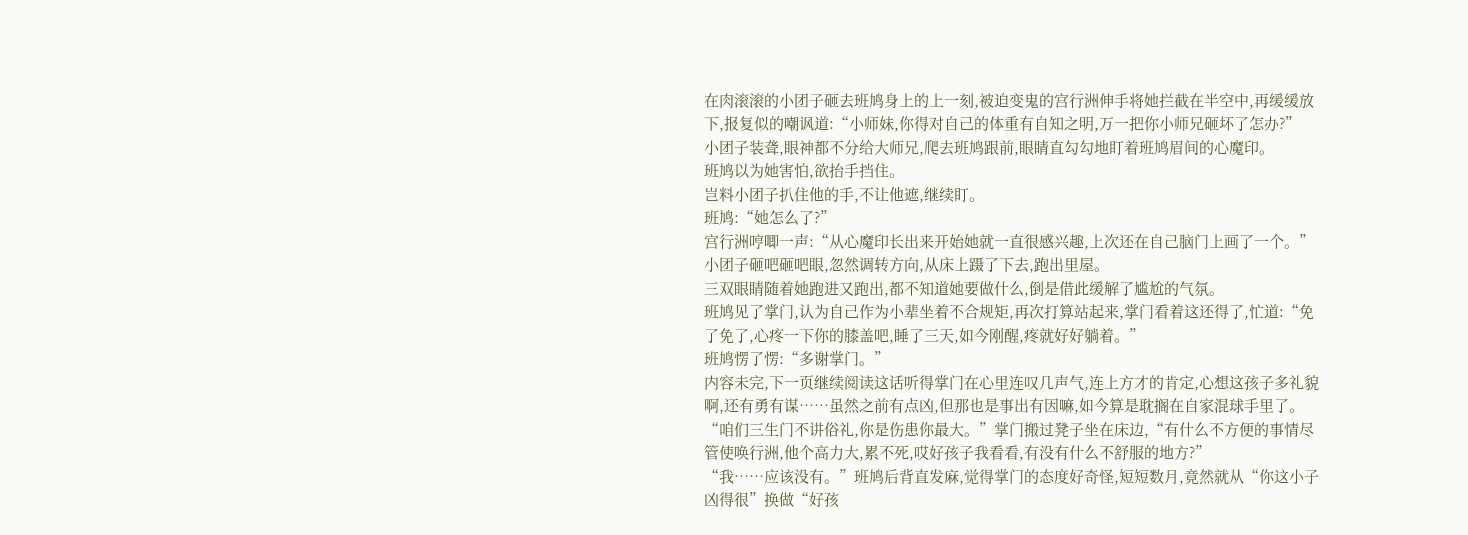在肉滚滚的小团子砸去班鸠身上的上一刻,被迫变鬼的宫行洲伸手将她拦截在半空中,再缓缓放下,报复似的嘲讽道:“小师妹,你得对自己的体重有自知之明,万一把你小师兄砸坏了怎办?”
小团子装聋,眼神都不分给大师兄,爬去班鸠跟前,眼睛直勾勾地盯着班鸠眉间的心魔印。
班鸠以为她害怕,欲抬手挡住。
岂料小团子扒住他的手,不让他遮,继续盯。
班鸠:“她怎么了?”
宫行洲哼唧一声:“从心魔印长出来开始她就一直很感兴趣,上次还在自己脑门上画了一个。”
小团子砸吧砸吧眼,忽然调转方向,从床上蹑了下去,跑出里屋。
三双眼睛随着她跑进又跑出,都不知道她要做什么,倒是借此缓解了尴尬的气氛。
班鸠见了掌门,认为自己作为小辈坐着不合规矩,再次打算站起来,掌门看着这还得了,忙道:“免了免了,心疼一下你的膝盖吧,睡了三天,如今刚醒,疼就好好躺着。”
班鸠愣了愣:“多谢掌门。”
内容未完,下一页继续阅读这话听得掌门在心里连叹几声气,连上方才的肯定,心想这孩子多礼貌啊,还有勇有谋……虽然之前有点凶,但那也是事出有因嘛,如今算是耽搁在自家混球手里了。
“咱们三生门不讲俗礼,你是伤患你最大。”掌门搬过凳子坐在床边,“有什么不方便的事情尽管使唤行洲,他个高力大,累不死,哎好孩子我看看,有没有什么不舒服的地方?”
“我……应该没有。”班鸠后背直发麻,觉得掌门的态度好奇怪,短短数月,竟然就从“你这小子凶得很”换做“好孩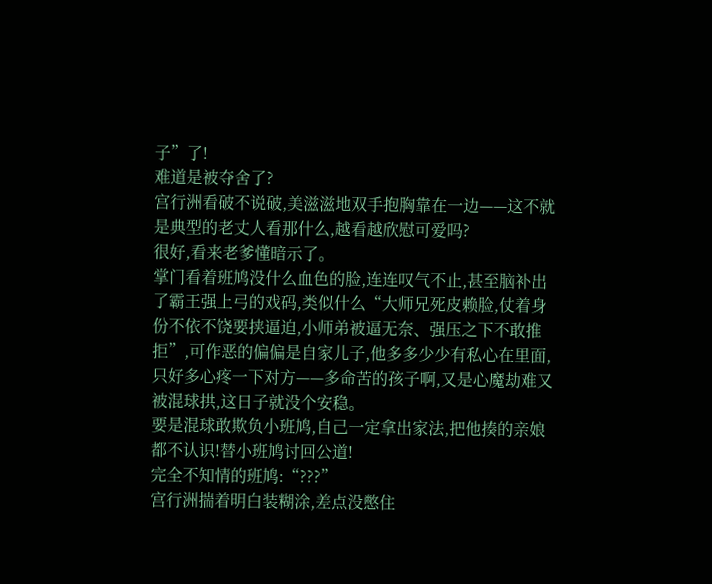子”了!
难道是被夺舍了?
宫行洲看破不说破,美滋滋地双手抱胸靠在一边——这不就是典型的老丈人看那什么,越看越欣慰可爱吗?
很好,看来老爹懂暗示了。
掌门看着班鸠没什么血色的脸,连连叹气不止,甚至脑补出了霸王强上弓的戏码,类似什么“大师兄死皮赖脸,仗着身份不依不饶要挟逼迫,小师弟被逼无奈、强压之下不敢推拒”,可作恶的偏偏是自家儿子,他多多少少有私心在里面,只好多心疼一下对方——多命苦的孩子啊,又是心魔劫难又被混球拱,这日子就没个安稳。
要是混球敢欺负小班鸠,自己一定拿出家法,把他揍的亲娘都不认识!替小班鸠讨回公道!
完全不知情的班鸠:“???”
宫行洲揣着明白装糊涂,差点没憋住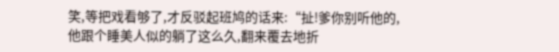笑,等把戏看够了,才反驳起班鸠的话来:“扯!爹你别听他的,他跟个睡美人似的躺了这么久,翻来覆去地折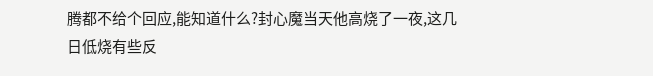腾都不给个回应,能知道什么?封心魔当天他高烧了一夜,这几日低烧有些反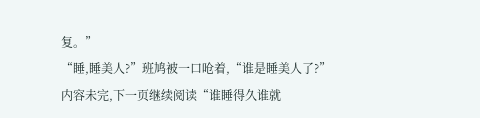复。”
“睡,睡美人?”班鸠被一口呛着,“谁是睡美人了?”
内容未完,下一页继续阅读“谁睡得久谁就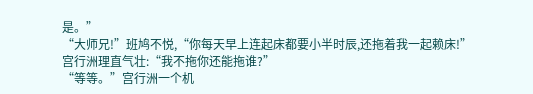是。”
“大师兄!”班鸠不悦,“你每天早上连起床都要小半时辰,还拖着我一起赖床!”
宫行洲理直气壮:“我不拖你还能拖谁?”
“等等。”宫行洲一个机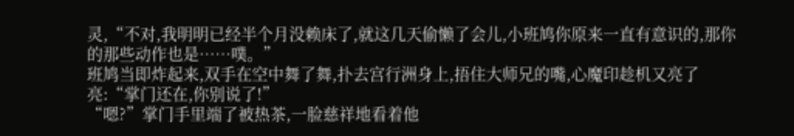灵,“不对,我明明已经半个月没赖床了,就这几天偷懒了会儿,小班鸠你原来一直有意识的,那你的那些动作也是……噗。”
班鸠当即炸起来,双手在空中舞了舞,扑去宫行洲身上,捂住大师兄的嘴,心魔印趁机又亮了亮:“掌门还在,你别说了!”
“嗯?”掌门手里端了被热茶,一脸慈祥地看着他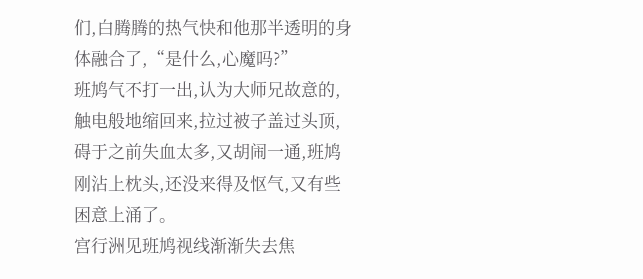们,白腾腾的热气快和他那半透明的身体融合了,“是什么,心魔吗?”
班鸠气不打一出,认为大师兄故意的,触电般地缩回来,拉过被子盖过头顶,碍于之前失血太多,又胡闹一通,班鸠刚沾上枕头,还没来得及怄气,又有些困意上涌了。
宫行洲见班鸠视线渐渐失去焦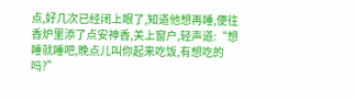点,好几次已经闭上眼了,知道他想再睡,便往香炉里添了点安神香,关上窗户,轻声道:“想睡就睡吧,晚点儿叫你起来吃饭,有想吃的吗?”